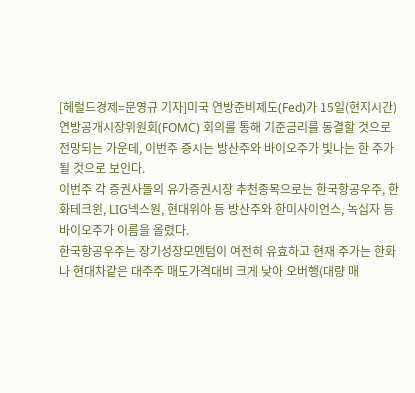[헤럴드경제=문영규 기자]미국 연방준비제도(Fed)가 15일(현지시간) 연방공개시장위원회(FOMC) 회의를 통해 기준금리를 동결할 것으로 전망되는 가운데, 이번주 증시는 방산주와 바이오주가 빛나는 한 주가 될 것으로 보인다.
이번주 각 증권사들의 유가증권시장 추천종목으로는 한국항공우주, 한화테크윈, LIG넥스원, 현대위아 등 방산주와 한미사이언스, 녹십자 등 바이오주가 이름을 올렸다.
한국항공우주는 장기성장모멘텀이 여전히 유효하고 현재 주가는 한화나 현대차같은 대주주 매도가격대비 크게 낮아 오버행(대량 매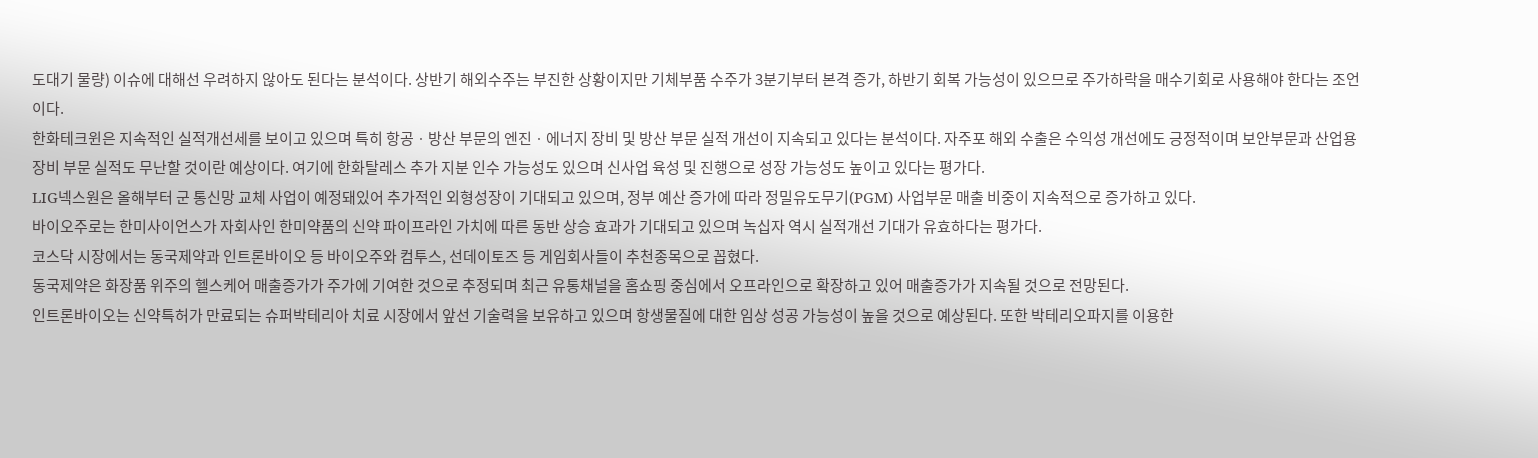도대기 물량) 이슈에 대해선 우려하지 않아도 된다는 분석이다. 상반기 해외수주는 부진한 상황이지만 기체부품 수주가 3분기부터 본격 증가, 하반기 회복 가능성이 있으므로 주가하락을 매수기회로 사용해야 한다는 조언이다.
한화테크윈은 지속적인 실적개선세를 보이고 있으며 특히 항공ㆍ방산 부문의 엔진ㆍ에너지 장비 및 방산 부문 실적 개선이 지속되고 있다는 분석이다. 자주포 해외 수출은 수익성 개선에도 긍정적이며 보안부문과 산업용장비 부문 실적도 무난할 것이란 예상이다. 여기에 한화탈레스 추가 지분 인수 가능성도 있으며 신사업 육성 및 진행으로 성장 가능성도 높이고 있다는 평가다.
LIG넥스원은 올해부터 군 통신망 교체 사업이 예정돼있어 추가적인 외형성장이 기대되고 있으며, 정부 예산 증가에 따라 정밀유도무기(PGM) 사업부문 매출 비중이 지속적으로 증가하고 있다.
바이오주로는 한미사이언스가 자회사인 한미약품의 신약 파이프라인 가치에 따른 동반 상승 효과가 기대되고 있으며 녹십자 역시 실적개선 기대가 유효하다는 평가다.
코스닥 시장에서는 동국제약과 인트론바이오 등 바이오주와 컴투스, 선데이토즈 등 게임회사들이 추천종목으로 꼽혔다.
동국제약은 화장품 위주의 헬스케어 매출증가가 주가에 기여한 것으로 추정되며 최근 유통채널을 홈쇼핑 중심에서 오프라인으로 확장하고 있어 매출증가가 지속될 것으로 전망된다.
인트론바이오는 신약특허가 만료되는 슈퍼박테리아 치료 시장에서 앞선 기술력을 보유하고 있으며 항생물질에 대한 임상 성공 가능성이 높을 것으로 예상된다. 또한 박테리오파지를 이용한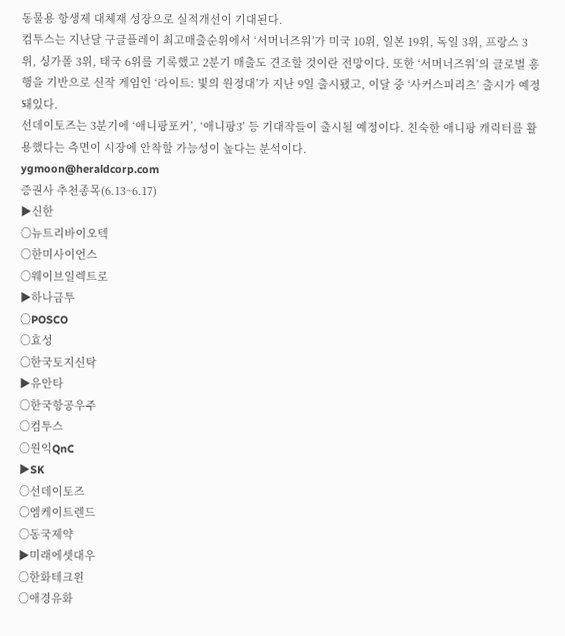동물용 항생제 대체재 성장으로 실적개선이 기대된다.
컴투스는 지난달 구글플레이 최고매출순위에서 ‘서머너즈워’가 미국 10위, 일본 19위, 독일 3위, 프랑스 3위, 싱가폴 3위, 태국 6위를 기록했고 2분기 매출도 견조할 것이란 전망이다. 또한 ‘서머너즈워’의 글로벌 흥행을 기반으로 신작 게임인 ‘라이트: 빛의 원정대’가 지난 9일 출시됐고, 이달 중 ‘사커스피리츠’ 출시가 예정돼있다.
선데이토즈는 3분기에 ‘애니팡포커’, ‘애니팡3’ 등 기대작들이 출시될 예정이다. 친숙한 애니팡 캐릭터를 활용했다는 측면이 시장에 안착할 가능성이 높다는 분석이다.
ygmoon@heraldcorp.com
증권사 추천종목(6.13~6.17)
▶신한
○뉴트리바이오텍
○한미사이언스
○웨이브일렉트로
▶하나금투
○POSCO
○효성
○한국토지신탁
▶유안타
○한국항공우주
○컴투스
○원익QnC
▶SK
○선데이토즈
○엠케이트렌드
○동국제약
▶미래에셋대우
○한화테크윈
○애경유화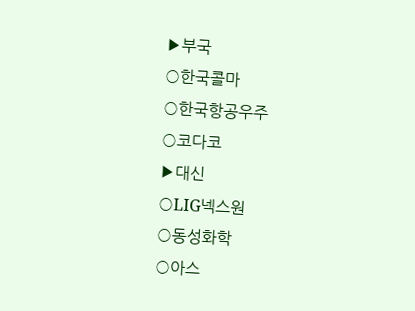▶부국
○한국콜마
○한국항공우주
○코다코
▶대신
○LIG넥스원
○동성화학
○아스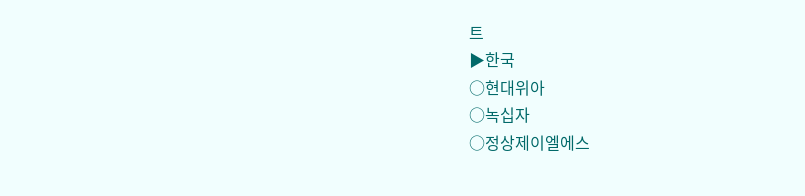트
▶한국
○현대위아
○녹십자
○정상제이엘에스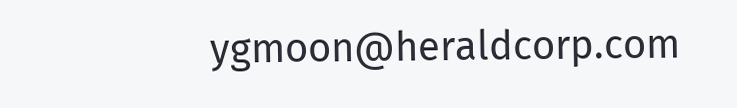ygmoon@heraldcorp.com